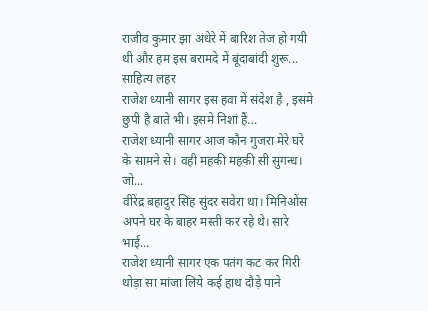राजीव कुमार झा अंधेरे में बारिश तेज हो गयी थी और हम इस बरामदे में बूंदाबांदी शुरू...
साहित्य लहर
राजेश ध्यानी सागर इस हवा में संदेश है , इसमे छुपी है बाते भी। इसमे निशां हैं...
राजेश ध्यानी सागर आज कौन गुजरा मेरे घरे के सामने से। वही महकी महकी सी सुगन्ध। जो...
वीरेंद्र बहादुर सिंह सुंदर सवेरा था। मिनिओंस अपने घर के बाहर मस्ती कर रहे थे। सारे भाई...
राजेश ध्यानी सागर एक पतंग कट कर गिरी थोड़ा सा मांजा लिये कई हाथ दौड़े पाने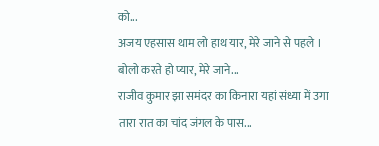को...
अजय एहसास थाम लो हाथ यार, मेरे जाने से पहले । बोलो करते हो प्यार, मेरे जाने...
राजीव कुमार झा समंदर का किनारा यहां संध्या में उगा तारा रात का चांद जंगल के पास...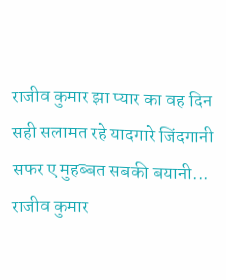राजीव कुमार झा प्यार का वह दिन सही सलामत रहे यादगारे जिंदगानी सफर ए मुहब्बत सबकी बयानी...
राजीव कुमार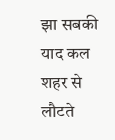झा सबकी याद कल शहर से लौटते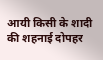आयी किसी के शादी की शहनाई दोपहर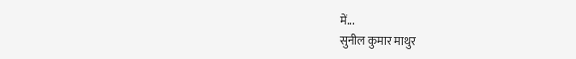में...
सुनील कुमार माथुर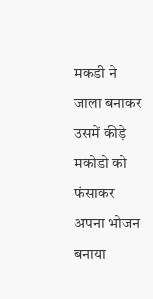मकडी ने जाला बनाकर उसमें कीड़े मकोडो को फंसाकर अपना भोजन बनाया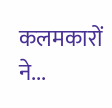कलमकारों ने...